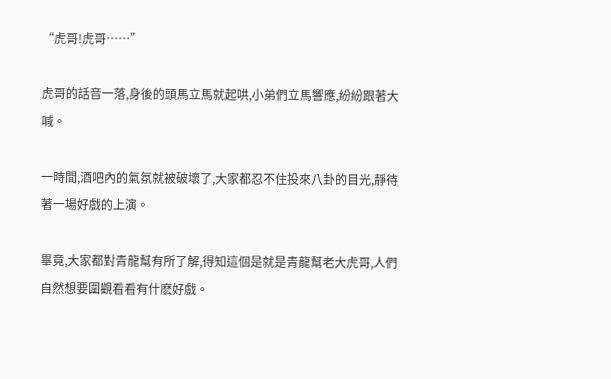“虎哥!虎哥……”

虎哥的話音一落,身後的頭馬立馬就起哄,小弟們立馬響應,紛紛跟著大喊。

一時間,酒吧內的氣氛就被破壞了,大家都忍不住投來八卦的目光,靜待著一場好戲的上演。

畢竟,大家都對青龍幫有所了解,得知這個是就是青龍幫老大虎哥,人們自然想要圍觀看看有什麽好戲。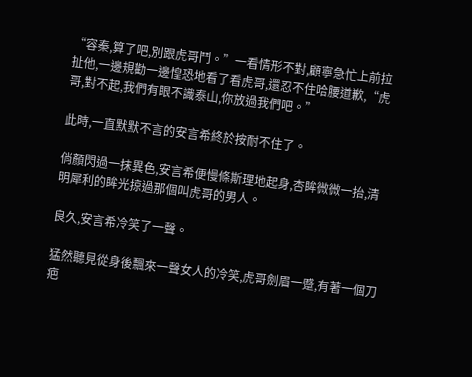“容秦,算了吧,別跟虎哥鬥。”一看情形不對,顧寧急忙上前拉扯他,一邊規勸一邊惶恐地看了看虎哥,還忍不住哈腰道歉,“虎哥,對不起,我們有眼不識泰山,你放過我們吧。”

此時,一直默默不言的安言希終於按耐不住了。

俏顏閃過一抹異色,安言希便慢條斯理地起身,杏眸微微一抬,清明犀利的眸光掠過那個叫虎哥的男人。

良久,安言希冷笑了一聲。

猛然聽見從身後飄來一聲女人的冷笑,虎哥劍眉一蹙,有著一個刀疤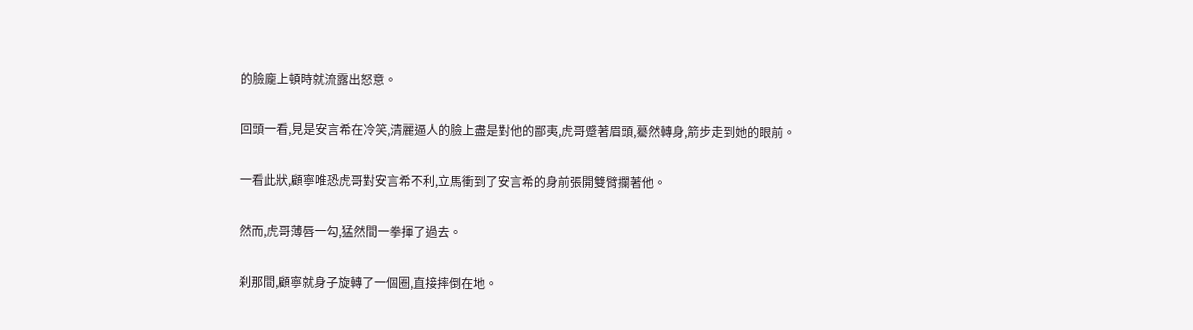的臉龐上頓時就流露出怒意。

回頭一看,見是安言希在冷笑,清麗逼人的臉上盡是對他的鄙夷,虎哥蹙著眉頭,驀然轉身,箭步走到她的眼前。

一看此狀,顧寧唯恐虎哥對安言希不利,立馬衝到了安言希的身前張開雙臂攔著他。

然而,虎哥薄唇一勾,猛然間一拳揮了過去。

刹那間,顧寧就身子旋轉了一個圈,直接摔倒在地。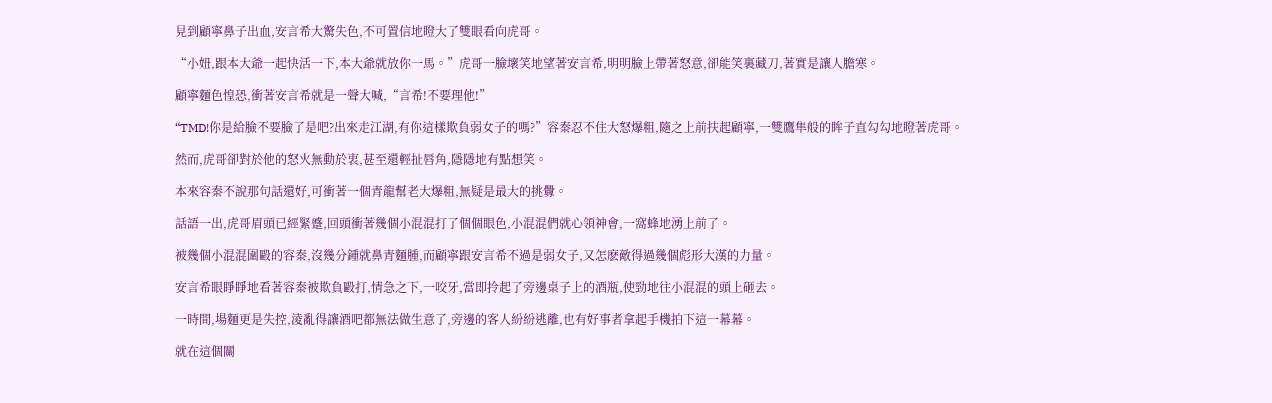見到顧寧鼻子出血,安言希大驚失色,不可置信地瞪大了雙眼看向虎哥。

“小妞,跟本大爺一起快活一下,本大爺就放你一馬。”虎哥一臉壞笑地望著安言希,明明臉上帶著怒意,卻能笑裏藏刀,著實是讓人膽寒。

顧寧麵色惶恐,衝著安言希就是一聲大喊,“言希!不要理他!”

“TMD!你是給臉不要臉了是吧?出來走江湖,有你這樣欺負弱女子的嗎?”容秦忍不住大怒爆粗,隨之上前扶起顧寧,一雙鷹隼般的眸子直勾勾地瞪著虎哥。

然而,虎哥卻對於他的怒火無動於衷,甚至還輕扯唇角,隱隱地有點想笑。

本來容秦不說那句話還好,可衝著一個青龍幫老大爆粗,無疑是最大的挑釁。

話語一出,虎哥眉頭已經緊蹙,回頭衝著幾個小混混打了個個眼色,小混混們就心領神會,一窩蜂地湧上前了。

被幾個小混混圍毆的容秦,沒幾分鍾就鼻青麵腫,而顧寧跟安言希不過是弱女子,又怎麽敵得過幾個彪形大漢的力量。

安言希眼睜睜地看著容秦被欺負毆打,情急之下,一咬牙,當即拎起了旁邊桌子上的酒瓶,使勁地往小混混的頭上砸去。

一時間,場麵更是失控,淩亂得讓酒吧都無法做生意了,旁邊的客人紛紛逃離,也有好事者拿起手機拍下這一幕幕。

就在這個關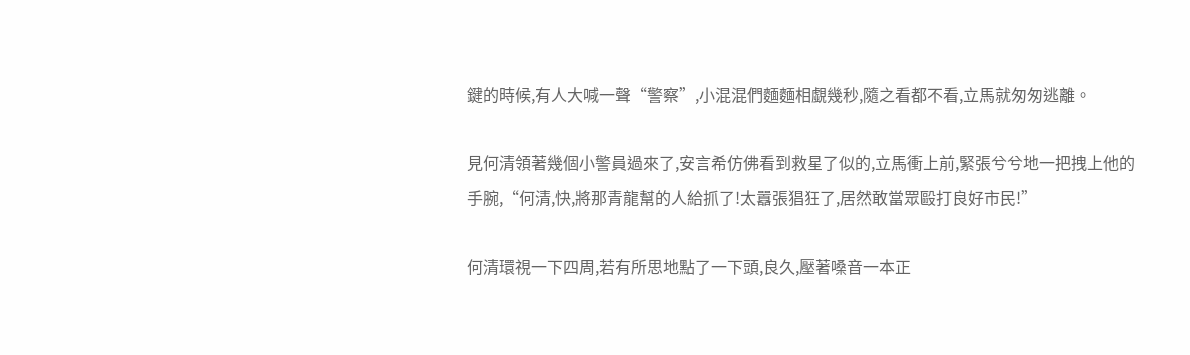鍵的時候,有人大喊一聲“警察”,小混混們麵麵相覷幾秒,隨之看都不看,立馬就匆匆逃離。

見何清領著幾個小警員過來了,安言希仿佛看到救星了似的,立馬衝上前,緊張兮兮地一把拽上他的手腕,“何清,快,將那青龍幫的人給抓了!太囂張猖狂了,居然敢當眾毆打良好市民!”

何清環視一下四周,若有所思地點了一下頭,良久,壓著嗓音一本正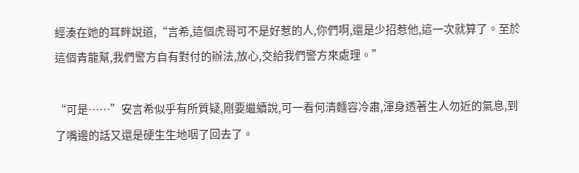經湊在她的耳畔說道,“言希,這個虎哥可不是好惹的人,你們啊,還是少招惹他,這一次就算了。至於這個青龍幫,我們警方自有對付的辦法,放心,交給我們警方來處理。”

“可是……”安言希似乎有所質疑,剛要繼續說,可一看何清麵容冷肅,渾身透著生人勿近的氣息,到了嘴邊的話又還是硬生生地咽了回去了。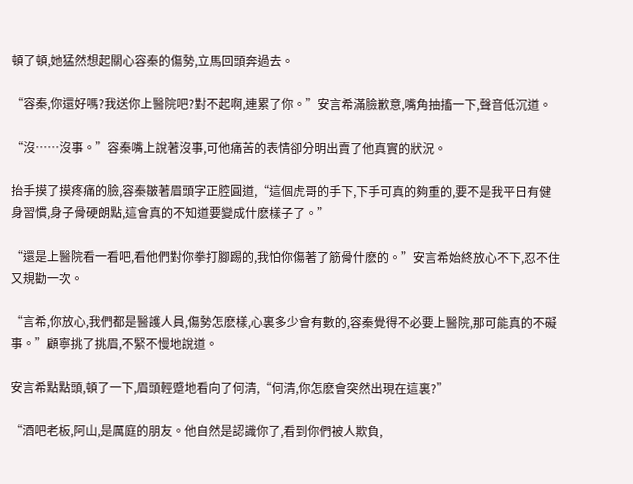頓了頓,她猛然想起關心容秦的傷勢,立馬回頭奔過去。

“容秦,你還好嗎?我送你上醫院吧?對不起啊,連累了你。”安言希滿臉歉意,嘴角抽搐一下,聲音低沉道。

“沒……沒事。”容秦嘴上說著沒事,可他痛苦的表情卻分明出賣了他真實的狀況。

抬手摸了摸疼痛的臉,容秦皺著眉頭字正腔圓道,“這個虎哥的手下,下手可真的夠重的,要不是我平日有健身習慣,身子骨硬朗點,這會真的不知道要變成什麽樣子了。”

“還是上醫院看一看吧,看他們對你拳打腳踢的,我怕你傷著了筋骨什麽的。”安言希始終放心不下,忍不住又規勸一次。

“言希,你放心,我們都是醫護人員,傷勢怎麽樣,心裏多少會有數的,容秦覺得不必要上醫院,那可能真的不礙事。”顧寧挑了挑眉,不緊不慢地說道。

安言希點點頭,頓了一下,眉頭輕蹙地看向了何清,“何清,你怎麽會突然出現在這裏?”

“酒吧老板,阿山,是厲庭的朋友。他自然是認識你了,看到你們被人欺負,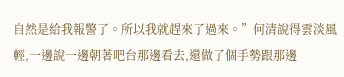自然是給我報警了。所以我就趕來了過來。”何清說得雲淡風輕,一邊說一邊朝著吧台那邊看去,還做了個手勢跟那邊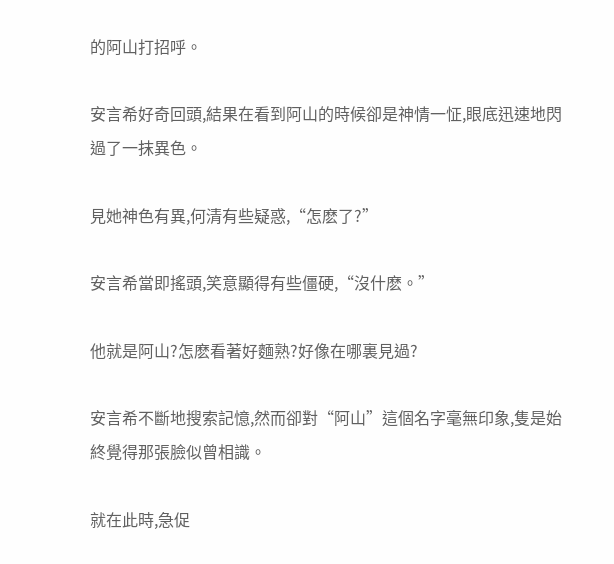的阿山打招呼。

安言希好奇回頭,結果在看到阿山的時候卻是神情一怔,眼底迅速地閃過了一抹異色。

見她神色有異,何清有些疑惑,“怎麽了?”

安言希當即搖頭,笑意顯得有些僵硬,“沒什麽。”

他就是阿山?怎麽看著好麵熟?好像在哪裏見過?

安言希不斷地搜索記憶,然而卻對“阿山”這個名字毫無印象,隻是始終覺得那張臉似曾相識。

就在此時,急促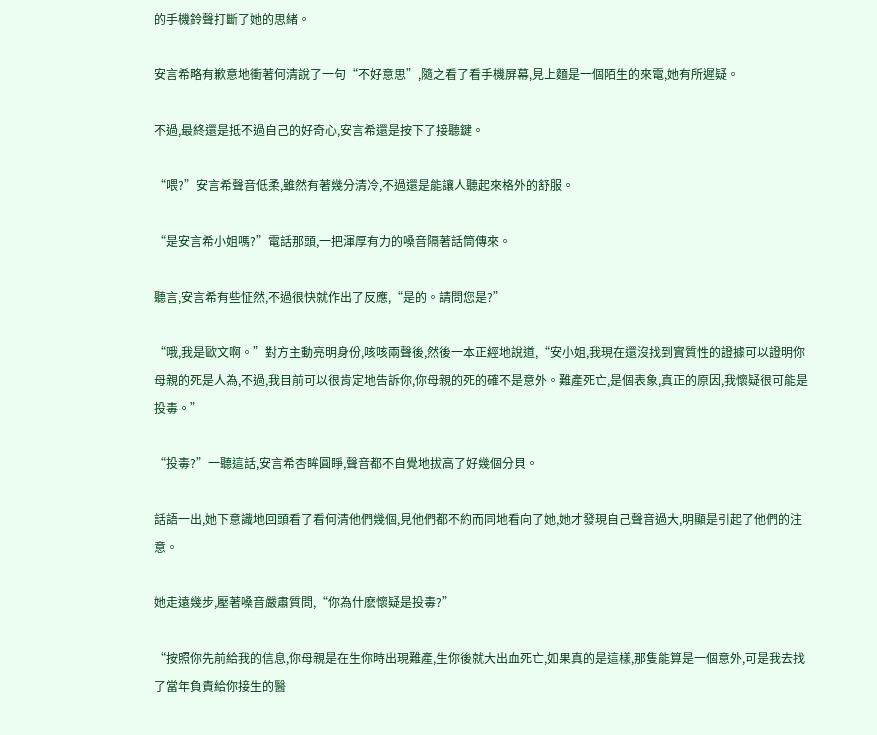的手機鈴聲打斷了她的思緒。

安言希略有歉意地衝著何清說了一句“不好意思”,隨之看了看手機屏幕,見上麵是一個陌生的來電,她有所遲疑。

不過,最終還是抵不過自己的好奇心,安言希還是按下了接聽鍵。

“喂?”安言希聲音低柔,雖然有著幾分清冷,不過還是能讓人聽起來格外的舒服。

“是安言希小姐嗎?”電話那頭,一把渾厚有力的嗓音隔著話筒傳來。

聽言,安言希有些怔然,不過很快就作出了反應,“是的。請問您是?”

“哦,我是歐文啊。”對方主動亮明身份,咳咳兩聲後,然後一本正經地說道,“安小姐,我現在還沒找到實質性的證據可以證明你母親的死是人為,不過,我目前可以很肯定地告訴你,你母親的死的確不是意外。難產死亡,是個表象,真正的原因,我懷疑很可能是投毒。”

“投毒?”一聽這話,安言希杏眸圓睜,聲音都不自覺地拔高了好幾個分貝。

話語一出,她下意識地回頭看了看何清他們幾個,見他們都不約而同地看向了她,她才發現自己聲音過大,明顯是引起了他們的注意。

她走遠幾步,壓著嗓音嚴肅質問,“你為什麽懷疑是投毒?”

“按照你先前給我的信息,你母親是在生你時出現難產,生你後就大出血死亡,如果真的是這樣,那隻能算是一個意外,可是我去找了當年負責給你接生的醫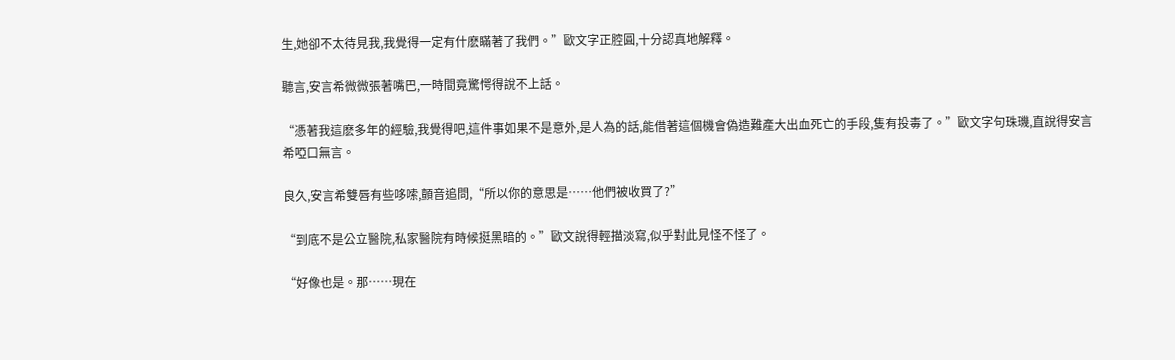生,她卻不太待見我,我覺得一定有什麽瞞著了我們。”歐文字正腔圓,十分認真地解釋。

聽言,安言希微微張著嘴巴,一時間竟驚愕得說不上話。

“憑著我這麽多年的經驗,我覺得吧,這件事如果不是意外,是人為的話,能借著這個機會偽造難產大出血死亡的手段,隻有投毒了。”歐文字句珠璣,直說得安言希啞口無言。

良久,安言希雙唇有些哆嗦,顫音追問,“所以你的意思是……他們被收買了?”

“到底不是公立醫院,私家醫院有時候挺黑暗的。”歐文說得輕描淡寫,似乎對此見怪不怪了。

“好像也是。那……現在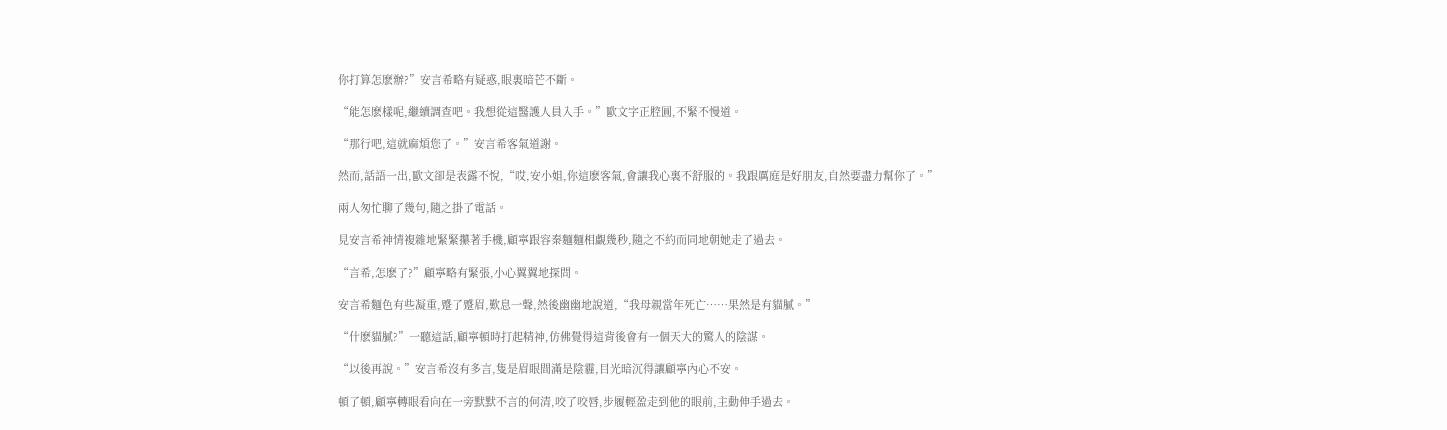你打算怎麽辦?”安言希略有疑惑,眼裏暗芒不斷。

“能怎麽樣呢,繼續調查吧。我想從這醫護人員入手。”歐文字正腔圓,不緊不慢道。

“那行吧,這就麻煩您了。”安言希客氣道謝。

然而,話語一出,歐文卻是表露不悅,“哎,安小姐,你這麽客氣,會讓我心裏不舒服的。我跟厲庭是好朋友,自然要盡力幫你了。”

兩人匆忙聊了幾句,隨之掛了電話。

見安言希神情複雜地緊緊攥著手機,顧寧跟容秦麵麵相覷幾秒,隨之不約而同地朝她走了過去。

“言希,怎麽了?”顧寧略有緊張,小心翼翼地探問。

安言希麵色有些凝重,蹙了蹙眉,歎息一聲,然後幽幽地說道,“我母親當年死亡……果然是有貓膩。”

“什麽貓膩?”一聽這話,顧寧頓時打起精神,仿佛覺得這背後會有一個天大的驚人的陰謀。

“以後再說。”安言希沒有多言,隻是眉眼間滿是陰霾,目光暗沉得讓顧寧內心不安。

頓了頓,顧寧轉眼看向在一旁默默不言的何清,咬了咬唇,步履輕盈走到他的眼前,主動伸手過去。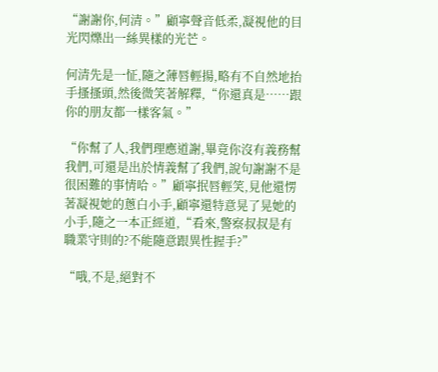“謝謝你,何清。”顧寧聲音低柔,凝視他的目光閃爍出一絲異樣的光芒。

何清先是一怔,隨之薄唇輕揚,略有不自然地抬手搔搔頭,然後微笑著解釋,“你還真是……跟你的朋友都一樣客氣。”

“你幫了人,我們理應道謝,畢竟你沒有義務幫我們,可還是出於情義幫了我們,說句謝謝不是很困難的事情哈。”顧寧抿唇輕笑,見他還愣著凝視她的蔥白小手,顧寧還特意晃了晃她的小手,隨之一本正經道,“看來,警察叔叔是有職業守則的?不能隨意跟異性握手?”

“哦,不是,絕對不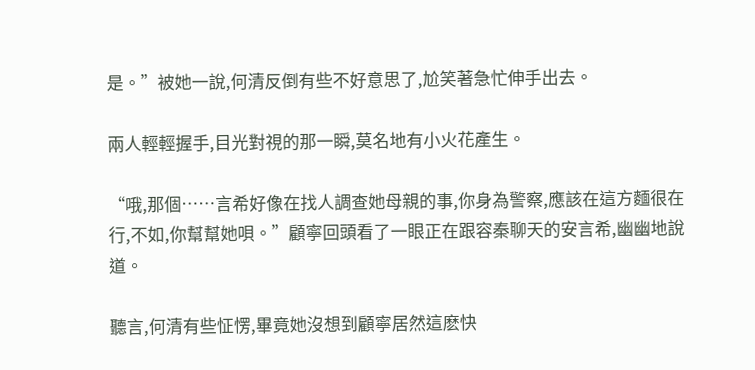是。”被她一說,何清反倒有些不好意思了,尬笑著急忙伸手出去。

兩人輕輕握手,目光對視的那一瞬,莫名地有小火花產生。

“哦,那個……言希好像在找人調查她母親的事,你身為警察,應該在這方麵很在行,不如,你幫幫她唄。”顧寧回頭看了一眼正在跟容秦聊天的安言希,幽幽地說道。

聽言,何清有些怔愣,畢竟她沒想到顧寧居然這麽快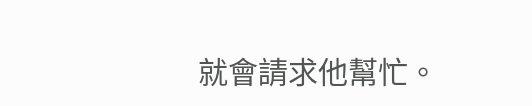就會請求他幫忙。